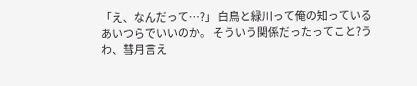「え、なんだって…?」 白鳥と緑川って俺の知っているあいつらでいいのか。 そういう関係だったってこと?うわ、彗月言え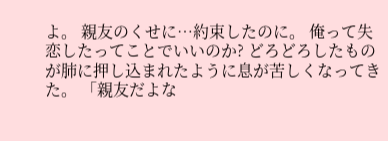よ。 親友のくせに…約束したのに。 俺って失恋したってことでいいのか? どろどろしたものが肺に押し込まれたように息が苦しくなってきた。 「親友だよな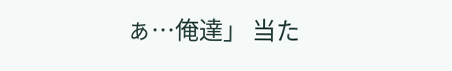ぁ…俺達」 当た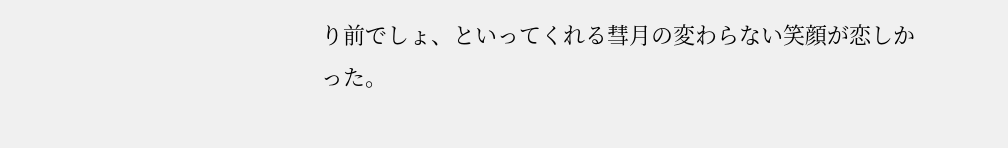り前でしょ、といってくれる彗月の変わらない笑顔が恋しかった。